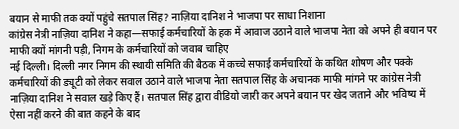बयान से माफी तक क्यों पहुंचे सतपाल सिंह? नाज़िया दानिश ने भाजपा पर साधा निशाना
कांग्रेस नेत्री नाज़िया दानिश ने कहा—सफाई कर्मचारियों के हक में आवाज उठाने वाले भाजपा नेता को अपने ही बयान पर माफी क्यों मांगनी पड़ी, निगम के कर्मचारियों को जवाब चाहिए
नई दिल्ली। दिल्ली नगर निगम की स्थायी समिति की बैठक में कच्चे सफाई कर्मचारियों के कथित शोषण और पक्के कर्मचारियों की ड्यूटी को लेकर सवाल उठाने वाले भाजपा नेता सतपाल सिंह के अचानक माफी मांगने पर कांग्रेस नेत्री नाज़िया दानिश ने सवाल खड़े किए हैं। सतपाल सिंह द्वारा वीडियो जारी कर अपने बयान पर खेद जताने और भविष्य में ऐसा नहीं करने की बात कहने के बाद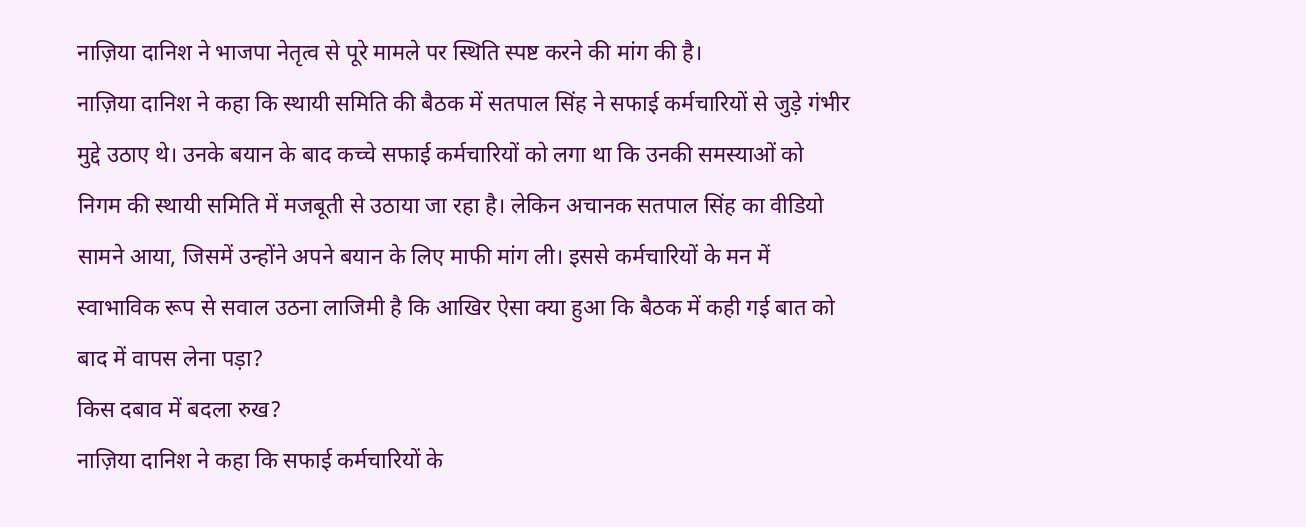नाज़िया दानिश ने भाजपा नेतृत्व से पूरे मामले पर स्थिति स्पष्ट करने की मांग की है।
नाज़िया दानिश ने कहा कि स्थायी समिति की बैठक में सतपाल सिंह ने सफाई कर्मचारियों से जुड़े गंभीर मुद्दे उठाए थे। उनके बयान के बाद कच्चे सफाई कर्मचारियों को लगा था कि उनकी समस्याओं को निगम की स्थायी समिति में मजबूती से उठाया जा रहा है। लेकिन अचानक सतपाल सिंह का वीडियो सामने आया, जिसमें उन्होंने अपने बयान के लिए माफी मांग ली। इससे कर्मचारियों के मन में स्वाभाविक रूप से सवाल उठना लाजिमी है कि आखिर ऐसा क्या हुआ कि बैठक में कही गई बात को बाद में वापस लेना पड़ा?
किस दबाव में बदला रुख?
नाज़िया दानिश ने कहा कि सफाई कर्मचारियों के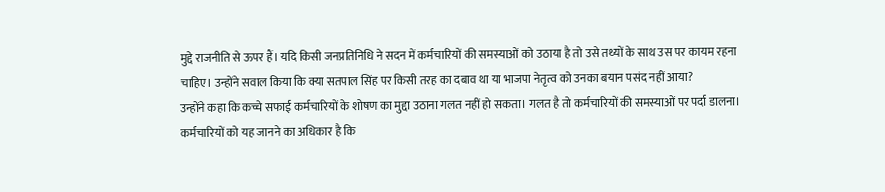मुद्दे राजनीति से ऊपर हैं। यदि किसी जनप्रतिनिधि ने सदन में कर्मचारियों की समस्याओं को उठाया है तो उसे तथ्यों के साथ उस पर कायम रहना चाहिए। उन्होंने सवाल किया कि क्या सतपाल सिंह पर किसी तरह का दबाव था या भाजपा नेतृत्व को उनका बयान पसंद नहीं आया?
उन्होंने कहा कि कच्चे सफाई कर्मचारियों के शोषण का मुद्दा उठाना गलत नहीं हो सकता। गलत है तो कर्मचारियों की समस्याओं पर पर्दा डालना। कर्मचारियों को यह जानने का अधिकार है कि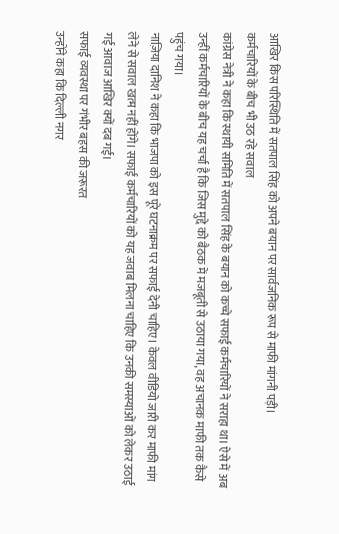आखिर किस परिस्थिति में सतपाल सिंह को अपने बयान पर सार्वजनिक रूप से माफी मांगनी पड़ी।
कर्मचारियों के बीच भी उठ रहे सवाल
कांग्रेस नेत्री ने कहा कि स्थायी समिति में सतपाल सिंह के बयान को कच्चे सफाई कर्मचारियों ने सराहा था। ऐसे में अब उन्हीं कर्मचारियों के बीच यह चर्चा है कि जिस मुद्दे को बैठक में मजबूती से उठाया गया, वह अचानक माफी तक कैसे पहुंच गया।
नाज़िया दानिश ने कहा कि भाजपा को इस पूरे घटनाक्रम पर सफाई देनी चाहिए। केवल वीडियो जारी कर माफी मांग लेने से सवाल खत्म नहीं होंगे। सफाई कर्मचारियों को यह जवाब मिलना चाहिए कि उनकी समस्याओं को लेकर उठाई गई आवाज आखिर क्यों दब गई।
सफाई व्यवस्था पर गंभीर बहस की जरूरत
उन्होंने कहा कि दिल्ली नगर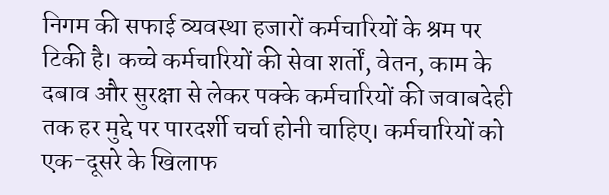निगम की सफाई व्यवस्था हजारों कर्मचारियों के श्रम पर टिकी है। कच्चे कर्मचारियों की सेवा शर्तों, वेतन, काम के दबाव और सुरक्षा से लेकर पक्के कर्मचारियों की जवाबदेही तक हर मुद्दे पर पारदर्शी चर्चा होनी चाहिए। कर्मचारियों को एक-दूसरे के खिलाफ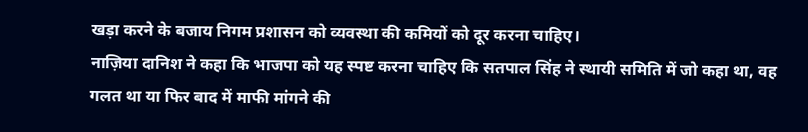खड़ा करने के बजाय निगम प्रशासन को व्यवस्था की कमियों को दूर करना चाहिए।
नाज़िया दानिश ने कहा कि भाजपा को यह स्पष्ट करना चाहिए कि सतपाल सिंह ने स्थायी समिति में जो कहा था, वह गलत था या फिर बाद में माफी मांगने की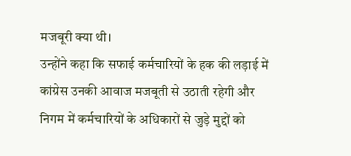मजबूरी क्या थी।
उन्होंने कहा कि सफाई कर्मचारियों के हक की लड़ाई में कांग्रेस उनकी आवाज मजबूती से उठाती रहेगी और निगम में कर्मचारियों के अधिकारों से जुड़े मुद्दों को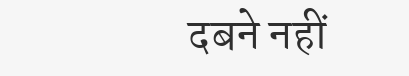दबने नहीं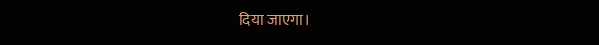दिया जाएगा।